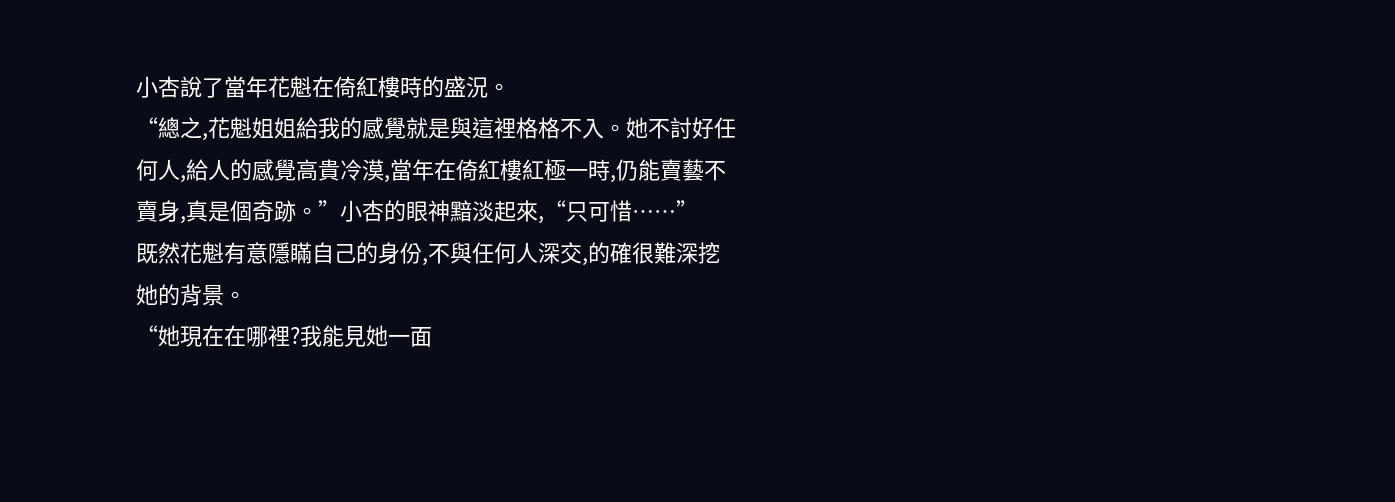小杏說了當年花魁在倚紅樓時的盛況。
“總之,花魁姐姐給我的感覺就是與這裡格格不入。她不討好任何人,給人的感覺高貴冷漠,當年在倚紅樓紅極一時,仍能賣藝不賣身,真是個奇跡。”小杏的眼神黯淡起來,“只可惜……”
既然花魁有意隱瞞自己的身份,不與任何人深交,的確很難深挖她的背景。
“她現在在哪裡?我能見她一面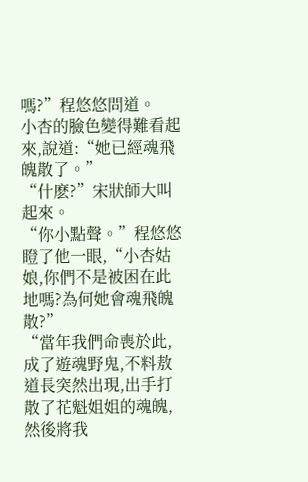嗎?”程悠悠問道。
小杏的臉色變得難看起來,說道:“她已經魂飛魄散了。”
“什麽?”宋狀師大叫起來。
“你小點聲。”程悠悠瞪了他一眼,“小杏姑娘,你們不是被困在此地嗎?為何她會魂飛魄散?”
“當年我們命喪於此,成了遊魂野鬼,不料敖道長突然出現,出手打散了花魁姐姐的魂魄,然後將我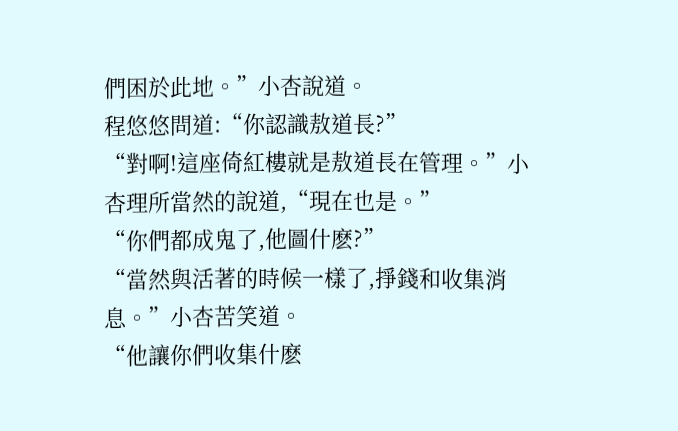們困於此地。”小杏說道。
程悠悠問道:“你認識敖道長?”
“對啊!這座倚紅樓就是敖道長在管理。”小杏理所當然的說道,“現在也是。”
“你們都成鬼了,他圖什麽?”
“當然與活著的時候一樣了,掙錢和收集消息。”小杏苦笑道。
“他讓你們收集什麽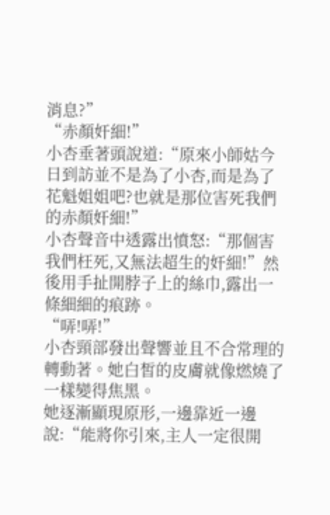消息?”
“赤顏奸細!”
小杏垂著頭說道:“原來小師姑今日到訪並不是為了小杏,而是為了花魁姐姐吧?也就是那位害死我們的赤顏奸細!”
小杏聲音中透露出憤怒:“那個害我們枉死,又無法超生的奸細!”然後用手扯開脖子上的絲巾,露出一條細細的痕跡。
“哢!哢!”
小杏頸部發出聲響並且不合常理的轉動著。她白皙的皮膚就像燃燒了一樣變得焦黑。
她逐漸顯現原形,一邊靠近一邊說:“能將你引來,主人一定很開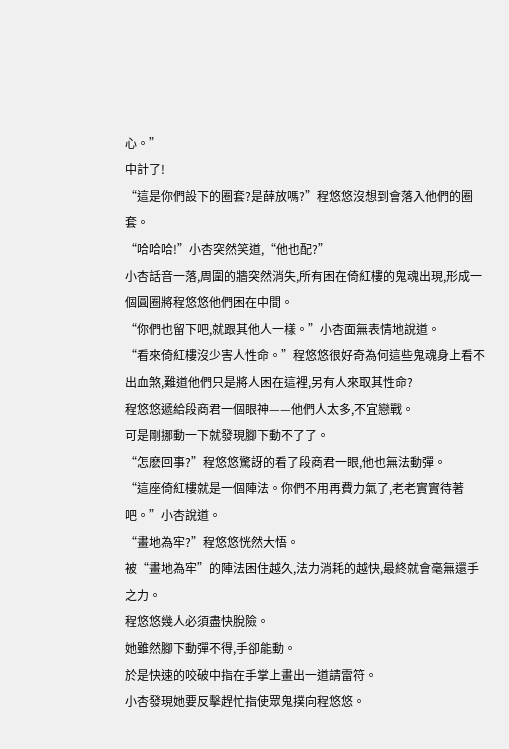心。”
中計了!
“這是你們設下的圈套?是薛放嗎?”程悠悠沒想到會落入他們的圈套。
“哈哈哈!”小杏突然笑道,“他也配?”
小杏話音一落,周圍的牆突然消失,所有困在倚紅樓的鬼魂出現,形成一個圓圈將程悠悠他們困在中間。
“你們也留下吧,就跟其他人一樣。”小杏面無表情地說道。
“看來倚紅樓沒少害人性命。”程悠悠很好奇為何這些鬼魂身上看不出血煞,難道他們只是將人困在這裡,另有人來取其性命?
程悠悠遞給段商君一個眼神——他們人太多,不宜戀戰。
可是剛挪動一下就發現腳下動不了了。
“怎麽回事?”程悠悠驚訝的看了段商君一眼,他也無法動彈。
“這座倚紅樓就是一個陣法。你們不用再費力氣了,老老實實待著吧。”小杏說道。
“畫地為牢?”程悠悠恍然大悟。
被“畫地為牢”的陣法困住越久,法力消耗的越快,最終就會毫無還手之力。
程悠悠幾人必須盡快脫險。
她雖然腳下動彈不得,手卻能動。
於是快速的咬破中指在手掌上畫出一道請雷符。
小杏發現她要反擊趕忙指使眾鬼撲向程悠悠。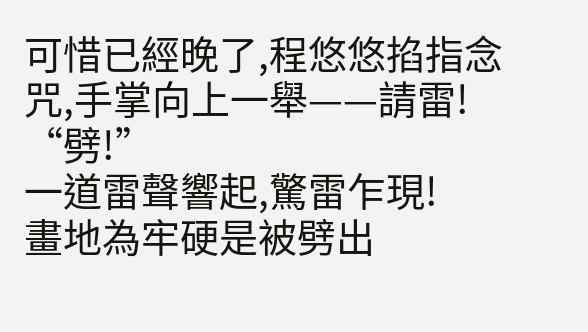可惜已經晚了,程悠悠掐指念咒,手掌向上一舉——請雷!
“劈!”
一道雷聲響起,驚雷乍現!
畫地為牢硬是被劈出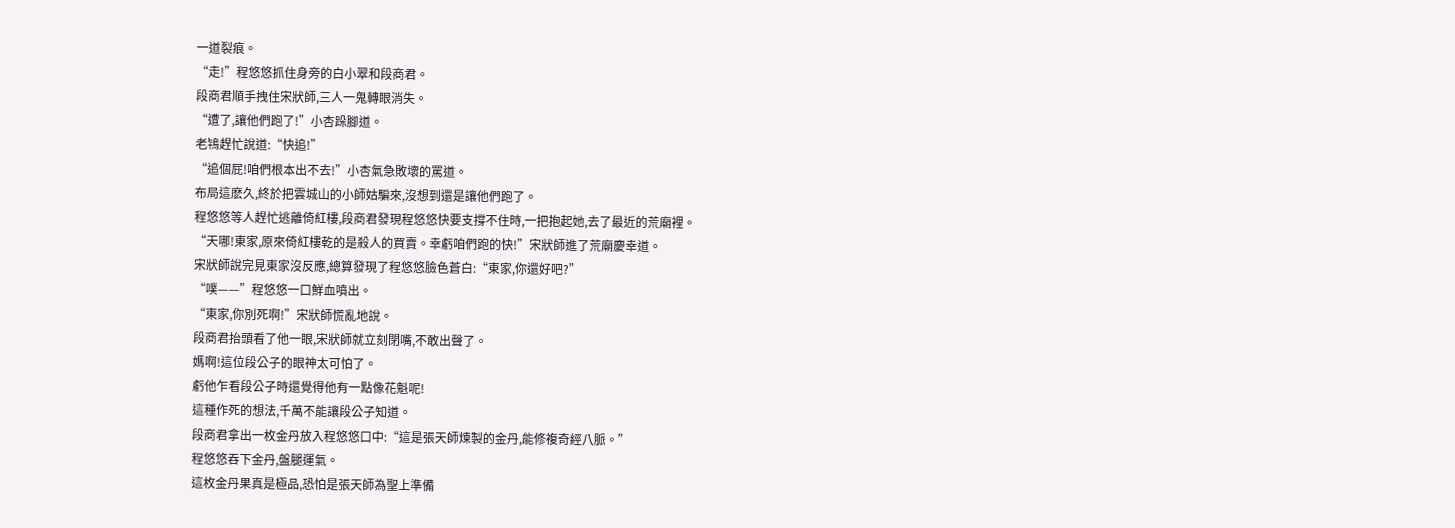一道裂痕。
“走!”程悠悠抓住身旁的白小翠和段商君。
段商君順手拽住宋狀師,三人一鬼轉眼消失。
“遭了,讓他們跑了!”小杏跺腳道。
老鴇趕忙說道:“快追!”
“追個屁!咱們根本出不去!”小杏氣急敗壞的罵道。
布局這麽久,終於把雲城山的小師姑騙來,沒想到還是讓他們跑了。
程悠悠等人趕忙逃離倚紅樓,段商君發現程悠悠快要支撐不住時,一把抱起她,去了最近的荒廟裡。
“天哪!東家,原來倚紅樓乾的是殺人的買賣。幸虧咱們跑的快!”宋狀師進了荒廟慶幸道。
宋狀師說完見東家沒反應,總算發現了程悠悠臉色蒼白:“東家,你還好吧?”
“噗——”程悠悠一口鮮血噴出。
“東家,你別死啊!”宋狀師慌亂地說。
段商君抬頭看了他一眼,宋狀師就立刻閉嘴,不敢出聲了。
媽啊!這位段公子的眼神太可怕了。
虧他乍看段公子時還覺得他有一點像花魁呢!
這種作死的想法,千萬不能讓段公子知道。
段商君拿出一枚金丹放入程悠悠口中:“這是張天師煉製的金丹,能修複奇經八脈。”
程悠悠吞下金丹,盤腿運氣。
這枚金丹果真是極品,恐怕是張天師為聖上準備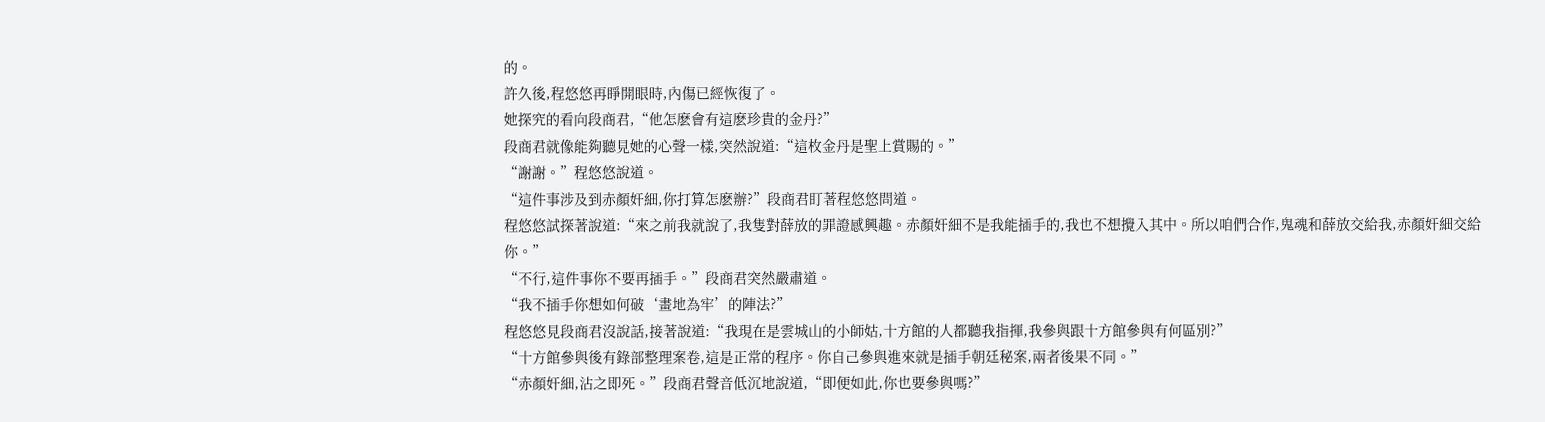的。
許久後,程悠悠再睜開眼時,內傷已經恢復了。
她探究的看向段商君,“他怎麽會有這麽珍貴的金丹?”
段商君就像能夠聽見她的心聲一樣,突然說道:“這枚金丹是聖上賞賜的。”
“謝謝。”程悠悠說道。
“這件事涉及到赤顏奸細,你打算怎麽辦?”段商君盯著程悠悠問道。
程悠悠試探著說道:“來之前我就說了,我隻對薛放的罪證感興趣。赤顏奸細不是我能插手的,我也不想攪入其中。所以咱們合作,鬼魂和薛放交給我,赤顏奸細交給你。”
“不行,這件事你不要再插手。”段商君突然嚴肅道。
“我不插手你想如何破‘畫地為牢’的陣法?”
程悠悠見段商君沒說話,接著說道:“我現在是雲城山的小師姑,十方館的人都聽我指揮,我參與跟十方館參與有何區別?”
“十方館參與後有錄部整理案卷,這是正常的程序。你自己參與進來就是插手朝廷秘案,兩者後果不同。”
“赤顏奸細,沾之即死。”段商君聲音低沉地說道,“即便如此,你也要參與嗎?”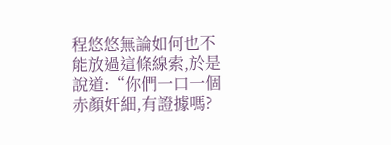程悠悠無論如何也不能放過這條線索,於是說道:“你們一口一個赤顏奸細,有證據嗎?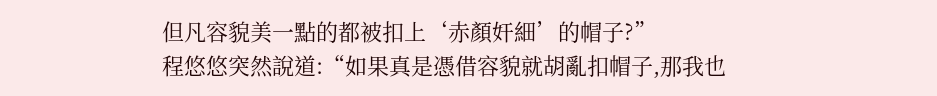但凡容貌美一點的都被扣上‘赤顏奸細’的帽子?”
程悠悠突然說道:“如果真是憑借容貌就胡亂扣帽子,那我也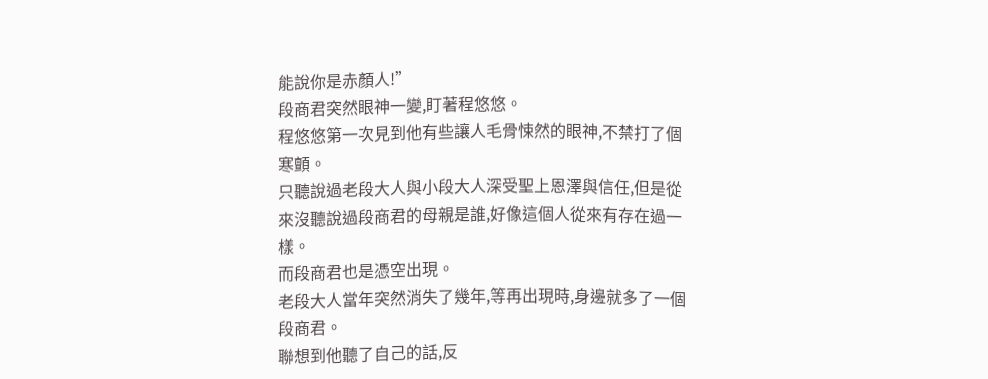能說你是赤顏人!”
段商君突然眼神一變,盯著程悠悠。
程悠悠第一次見到他有些讓人毛骨悚然的眼神,不禁打了個寒顫。
只聽說過老段大人與小段大人深受聖上恩澤與信任,但是從來沒聽說過段商君的母親是誰,好像這個人從來有存在過一樣。
而段商君也是憑空出現。
老段大人當年突然消失了幾年,等再出現時,身邊就多了一個段商君。
聯想到他聽了自己的話,反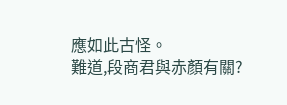應如此古怪。
難道,段商君與赤顏有關?